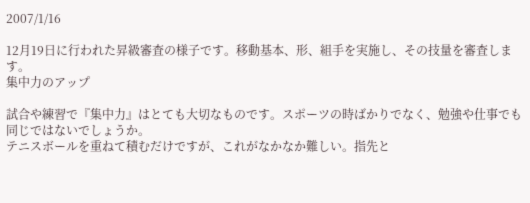2007/1/16

12月19日に行われた昇級審査の様子です。移動基本、形、組手を実施し、その技量を審査します。
集中力のアップ

試合や練習で『集中力』はとても大切なものです。スポーツの時ばかりでなく、勉強や仕事でも同じではないでしょうか。
テニスボールを重ねて積むだけですが、これがなかなか難しい。指先と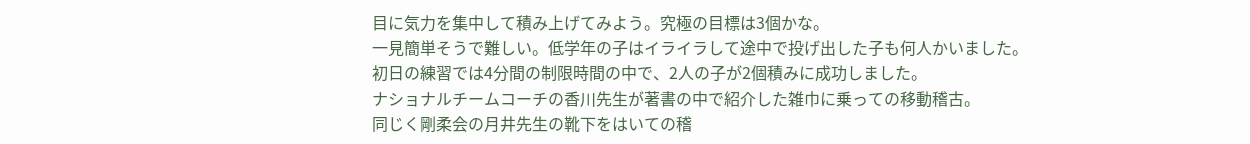目に気力を集中して積み上げてみよう。究極の目標は3個かな。
一見簡単そうで難しい。低学年の子はイライラして途中で投げ出した子も何人かいました。
初日の練習では4分間の制限時間の中で、2人の子が2個積みに成功しました。
ナショナルチームコーチの香川先生が著書の中で紹介した雑巾に乗っての移動稽古。
同じく剛柔会の月井先生の靴下をはいての稽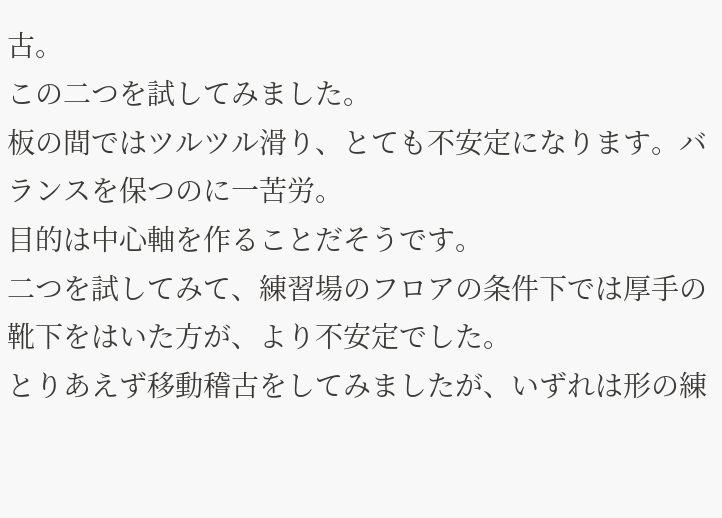古。
この二つを試してみました。
板の間ではツルツル滑り、とても不安定になります。バランスを保つのに一苦労。
目的は中心軸を作ることだそうです。
二つを試してみて、練習場のフロアの条件下では厚手の靴下をはいた方が、より不安定でした。
とりあえず移動稽古をしてみましたが、いずれは形の練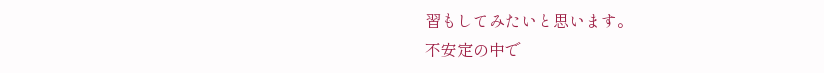習もしてみたいと思います。
不安定の中で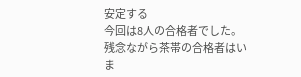安定する
今回は8人の合格者でした。残念ながら茶帯の合格者はいま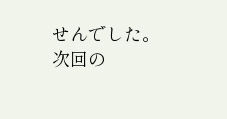せんでした。次回の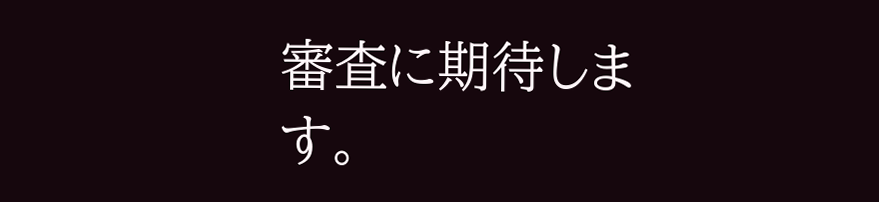審査に期待します。